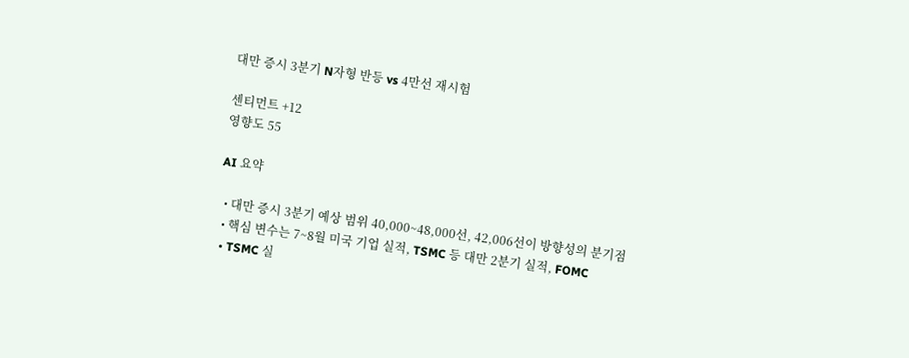대만 증시 3분기 N자형 반등 vs 4만선 재시험

센티먼트 +12
영향도 55

AI 요약

  • 대만 증시 3분기 예상 범위 40,000~48,000선, 42,006선이 방향성의 분기점
  • 핵심 변수는 7~8월 미국 기업 실적, TSMC 등 대만 2분기 실적, FOMC
  • TSMC 실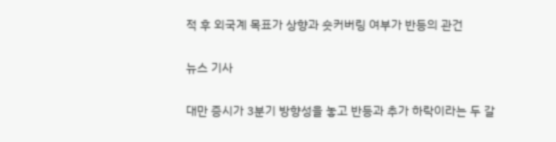적 후 외국계 목표가 상향과 숏커버링 여부가 반등의 관건

뉴스 기사

대만 증시가 3분기 방향성을 놓고 반등과 추가 하락이라는 두 갈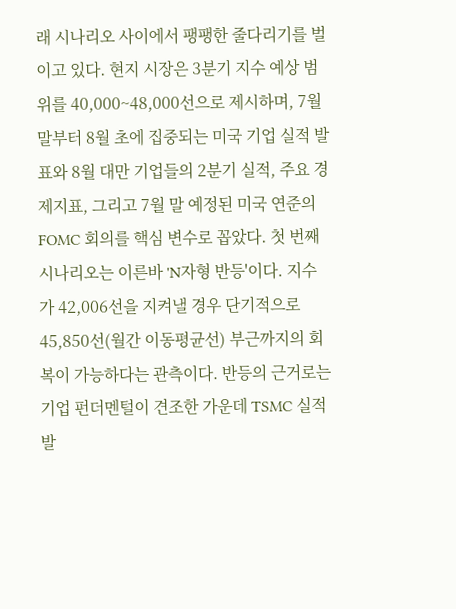래 시나리오 사이에서 팽팽한 줄다리기를 벌이고 있다. 현지 시장은 3분기 지수 예상 범위를 40,000~48,000선으로 제시하며, 7월 말부터 8월 초에 집중되는 미국 기업 실적 발표와 8월 대만 기업들의 2분기 실적, 주요 경제지표, 그리고 7월 말 예정된 미국 연준의 FOMC 회의를 핵심 변수로 꼽았다. 첫 번째 시나리오는 이른바 'N자형 반등'이다. 지수가 42,006선을 지켜낼 경우 단기적으로 45,850선(월간 이동평균선) 부근까지의 회복이 가능하다는 관측이다. 반등의 근거로는 기업 펀더멘털이 견조한 가운데 TSMC 실적 발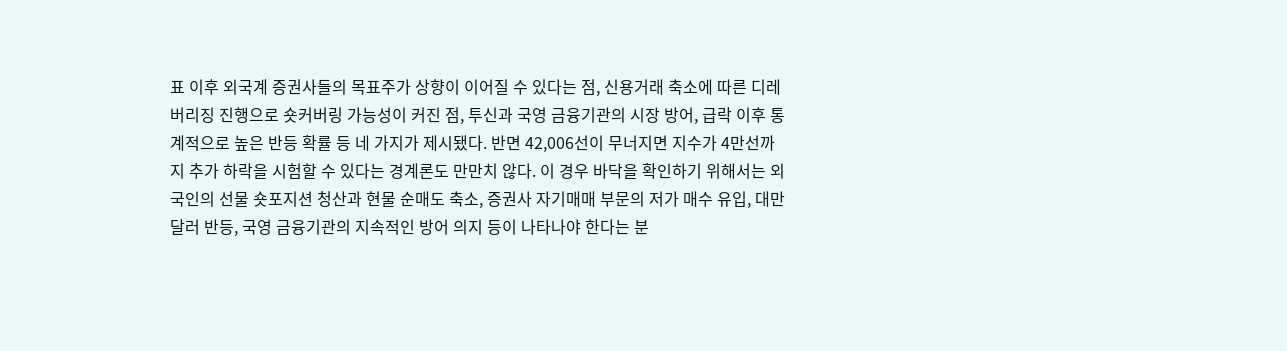표 이후 외국계 증권사들의 목표주가 상향이 이어질 수 있다는 점, 신용거래 축소에 따른 디레버리징 진행으로 숏커버링 가능성이 커진 점, 투신과 국영 금융기관의 시장 방어, 급락 이후 통계적으로 높은 반등 확률 등 네 가지가 제시됐다. 반면 42,006선이 무너지면 지수가 4만선까지 추가 하락을 시험할 수 있다는 경계론도 만만치 않다. 이 경우 바닥을 확인하기 위해서는 외국인의 선물 숏포지션 청산과 현물 순매도 축소, 증권사 자기매매 부문의 저가 매수 유입, 대만달러 반등, 국영 금융기관의 지속적인 방어 의지 등이 나타나야 한다는 분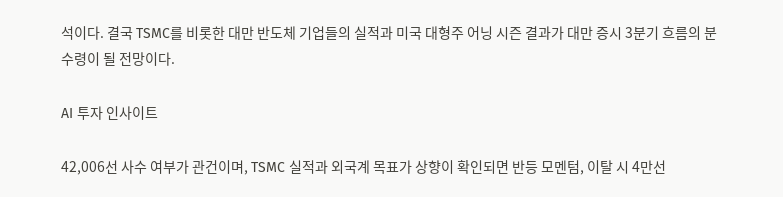석이다. 결국 TSMC를 비롯한 대만 반도체 기업들의 실적과 미국 대형주 어닝 시즌 결과가 대만 증시 3분기 흐름의 분수령이 될 전망이다.

AI 투자 인사이트

42,006선 사수 여부가 관건이며, TSMC 실적과 외국계 목표가 상향이 확인되면 반등 모멘텀, 이탈 시 4만선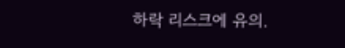하락 리스크에 유의.